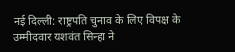नई दिल्ली: राष्ट्रपति चुनाव के लिए विपक्ष के उम्मीदवार यशवंत सिन्हा ने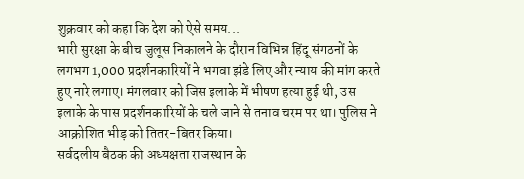शुक्रवार को कहा कि देश को ऐसे समय...
भारी सुरक्षा के बीच जुलूस निकालने के दौरान विभिन्न हिंदू संगठनों के लगभग 1,000 प्रदर्शनकारियों ने भगवा झंडे लिए और न्याय की मांग करते हुए नारे लगाए। मंगलवार को जिस इलाके में भीषण हत्या हुई थी, उस इलाके के पास प्रदर्शनकारियों के चले जाने से तनाव चरम पर था। पुलिस ने आक्रोशित भीड़ को तितर-बितर किया।
सर्वदलीय बैठक की अध्यक्षता राजस्थान के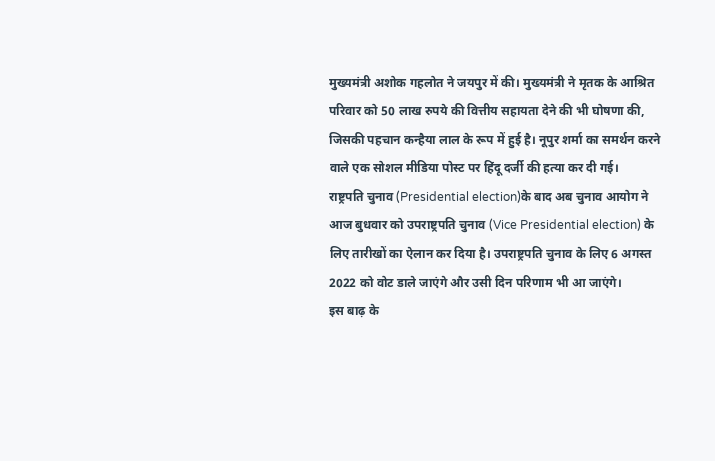मुख्यमंत्री अशोक गहलोत ने जयपुर में की। मुख्यमंत्री ने मृतक के आश्रित परिवार को 50 लाख रुपये की वित्तीय सहायता देने की भी घोषणा की, जिसकी पहचान कन्हैया लाल के रूप में हुई है। नूपुर शर्मा का समर्थन करने वाले एक सोशल मीडिया पोस्ट पर हिंदू दर्जी की हत्या कर दी गई।
राष्ट्रपति चुनाव (Presidential election)के बाद अब चुनाव आयोग ने आज बुधवार को उपराष्ट्रपति चुनाव (Vice Presidential election) के लिए तारीखों का ऐलान कर दिया है। उपराष्ट्रपति चुनाव के लिए 6 अगस्त 2022 को वोट डाले जाएंगे और उसी दिन परिणाम भी आ जाएंगे।
इस बाढ़ के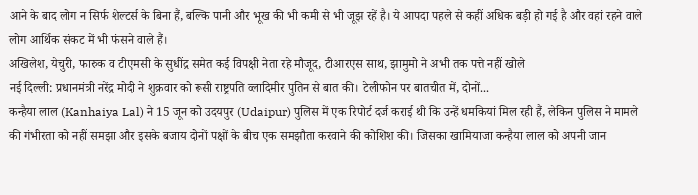आने के बाद लोग न सिर्फ शेल्टर्स के बिना हैं, बल्कि पानी और भूख की भी कमी से भी जूझ रहें है। ये आपदा पहले से कहीं अधिक बड़ी हो गई है और वहां रहने वाले लोग आर्थिक संकट में भी फंसने वाले हैं।
अखिलेश, येचुरी, फारुक व टीएमसी के सुधींद्र समेत कई विपक्षी नेता रहे मौजूद, टीआरएस साथ, झामुमो ने अभी तक पत्ते नहीं खोले
नई दिल्ली: प्रधानमंत्री नरेंद्र मोदी ने शुक्रवार को रूसी राष्ट्रपति व्लादिमीर पुतिन से बात की। टेलीफोन पर बातचीत में, दोनों...
कन्हैया लाल (Kanhaiya Lal) ने 15 जून को उदयपुर (Udaipur) पुलिस में एक रिपोर्ट दर्ज कराई थी कि उन्हें धमकियां मिल रही हैं, लेकिन पुलिस ने मामले की गंभीरता को नहीं समझा और इसके बजाय दोनों पक्षों के बीच एक समझौता करवाने की कोशिश की। जिसका खामियाजा कन्हैया लाल को अपनी जान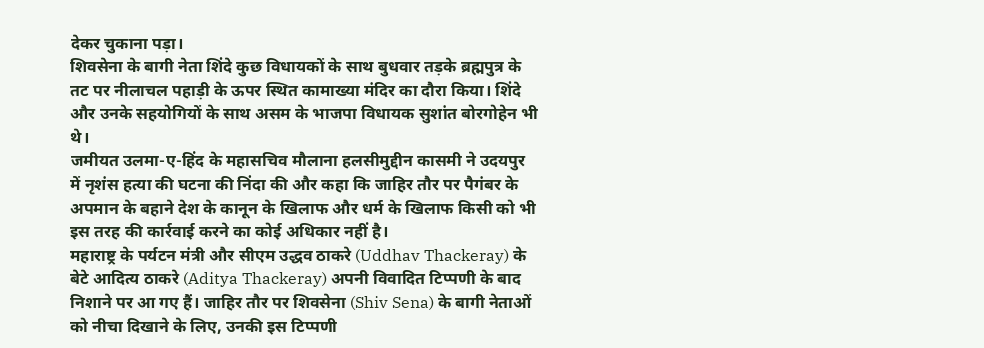देकर चुकाना पड़ा।
शिवसेना के बागी नेता शिंदे कुछ विधायकों के साथ बुधवार तड़के ब्रह्मपुत्र के तट पर नीलाचल पहाड़ी के ऊपर स्थित कामाख्या मंदिर का दौरा किया। शिंदे और उनके सहयोगियों के साथ असम के भाजपा विधायक सुशांत बोरगोहेन भी थे।
जमीयत उलमा-ए-हिंद के महासचिव मौलाना हलसीमुद्दीन कासमी ने उदयपुर में नृशंस हत्या की घटना की निंदा की और कहा कि जाहिर तौर पर पैगंबर के अपमान के बहाने देश के कानून के खिलाफ और धर्म के खिलाफ किसी को भी इस तरह की कार्रवाई करने का कोई अधिकार नहीं है।
महाराष्ट्र के पर्यटन मंत्री और सीएम उद्धव ठाकरे (Uddhav Thackeray) के बेटे आदित्य ठाकरे (Aditya Thackeray) अपनी विवादित टिप्पणी के बाद निशाने पर आ गए हैं। जाहिर तौर पर शिवसेना (Shiv Sena) के बागी नेताओं को नीचा दिखाने के लिए, उनकी इस टिप्पणी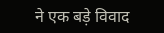ने एक बड़े विवाद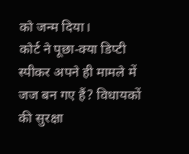को जन्म दिया।
कोर्ट ने पूछा-क्या डिप्टी स्पीकर अपने ही मामले में जज बन गए हैं? विधायकों की सुरक्षा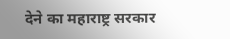देने का महाराष्ट्र सरकार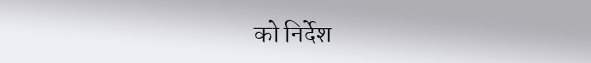को निर्देश